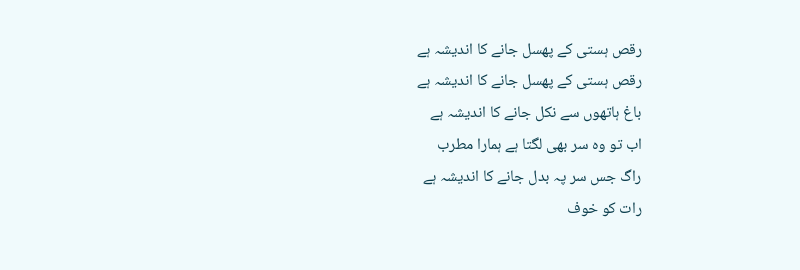رقص ہستی کے پھسل جانے کا اندیشہ ہے
رقص ہستی کے پھسل جانے کا اندیشہ ہے
باغ ہاتھوں سے نکل جانے کا اندیشہ ہے
اب تو وہ سر بھی لگتا ہے ہمارا مطرب
راگ جس سر پہ بدل جانے کا اندیشہ ہے
رات کو خوف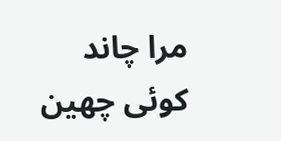مرا چاند کوئی چھین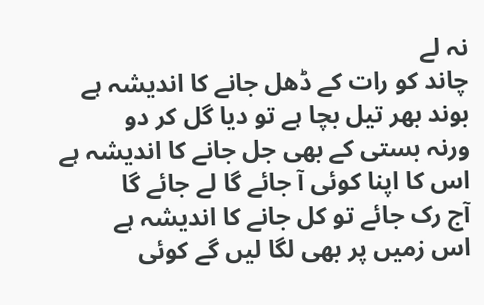نہ لے
چاند کو رات کے ڈھل جانے کا اندیشہ ہے
بوند بھر تیل بچا ہے تو دیا گل کر دو
ورنہ بستی کے بھی جل جانے کا اندیشہ ہے
اس کا اپنا کوئی آ جائے گا لے جائے گا
آج رک جائے تو کل جانے کا اندیشہ ہے
اس زمیں پر بھی لگا لیں گے کوئی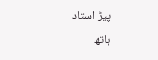پیڑ استاد
ہاتھ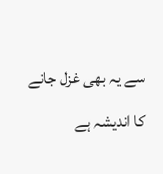سے یہ بھی غزل جانے کا اندیشہ ہے